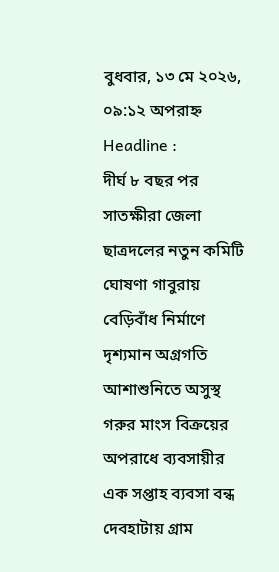বুধবার, ১৩ মে ২০২৬, ০৯:১২ অপরাহ্ন
Headline :
দীর্ঘ ৮ বছর পর সাতক্ষীরা জেলা ছাত্রদলের নতুন কমিটি ঘোষণা গাবুরায় বেড়িবাঁধ নির্মাণে দৃশ্যমান অগ্রগতি আশাশুনিতে অসুস্থ গরুর মাংস বিক্রয়ের অপরাধে ব্যবসায়ীর এক সপ্তাহ ব্যবসা বন্ধ দেবহাটায় গ্রাম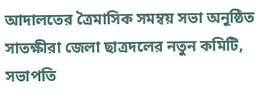আদালতের ত্রৈমাসিক সমম্বয় সভা অনুষ্ঠিত সাতক্ষীরা জেলা ছাত্রদলের নতুন কমিটি, সভাপতি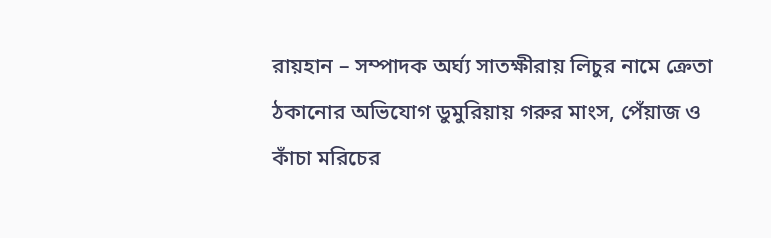রায়হান – সম্পাদক অর্ঘ্য সাতক্ষীরায় লিচুর নামে ক্রেতা ঠকানোর অভিযোগ ডুমুরিয়ায় গরুর মাংস, পেঁয়াজ ও কাঁচা মরিচের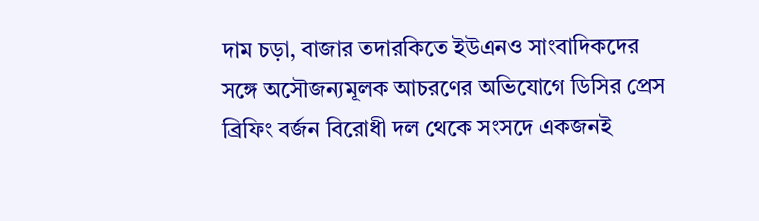দাম চড়া, বাজার তদারকিতে ইউএনও সাংবাদিকদের সঙ্গে অসৌজন্যমূলক আচরণের অভিযোগে ডিসির প্রেস ব্রিফিং বর্জন বিরোধী দল থেকে সংসদে একজনই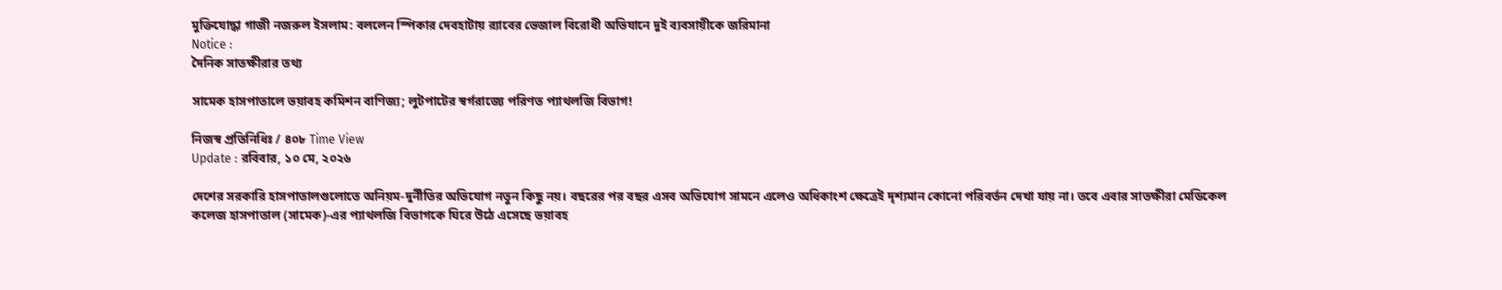মুক্তিযোদ্ধা গাজী নজরুল ইসলাম: বললেন স্পিকার দেবহাটায় র‍্যাবের ভেজাল বিরোধী অভিযানে দুই ব্যবসায়ীকে জরিমানা
Notice :
দৈনিক সাতক্ষীরার তথ্য

সামেক হাসপাতালে ভয়াবহ কমিশন বাণিজ্য; লুটপাটের স্বর্গরাজ্যে পরিণত প্যাথলজি বিভাগ!

নিজস্ব প্রতিনিধিঃ / ৪০৮ Time View
Update : রবিবার, ১০ মে, ২০২৬

দেশের সরকারি হাসপাতালগুলোতে অনিয়ম-দুর্নীতির অভিযোগ নতুন কিছু নয়। বছরের পর বছর এসব অভিযোগ সামনে এলেও অধিকাংশ ক্ষেত্রেই দৃশ্যমান কোনো পরিবর্তন দেখা যায় না। তবে এবার সাতক্ষীরা মেডিকেল কলেজ হাসপাতাল (সামেক)-এর প্যাথলজি বিভাগকে ঘিরে উঠে এসেছে ভয়াবহ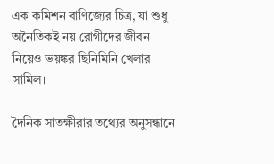এক কমিশন বাণিজ্যের চিত্র, যা শুধু অনৈতিকই নয় রোগীদের জীবন নিয়েও ভয়ঙ্কর ছিনিমিনি খেলার সামিল।

দৈনিক সাতক্ষীরার তথ্যের অনুসন্ধানে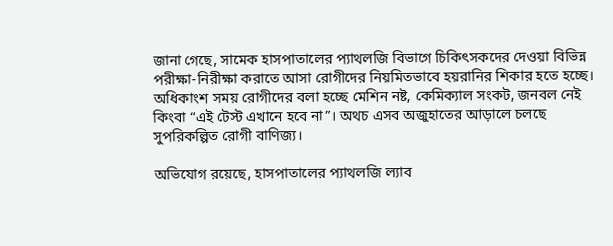জানা গেছে, সামেক হাসপাতালের প্যাথলজি বিভাগে চিকিৎসকদের দেওয়া বিভিন্ন পরীক্ষা-নিরীক্ষা করাতে আসা রোগীদের নিয়মিতভাবে হয়রানির শিকার হতে হচ্ছে। অধিকাংশ সময় রোগীদের বলা হচ্ছে মেশিন নষ্ট, কেমিক্যাল সংকট, জনবল নেই কিংবা “এই টেস্ট এখানে হবে না”। অথচ এসব অজুহাতের আড়ালে চলছে সুপরিকল্পিত রোগী বাণিজ্য।

অভিযোগ রয়েছে, হাসপাতালের প্যাথলজি ল্যাব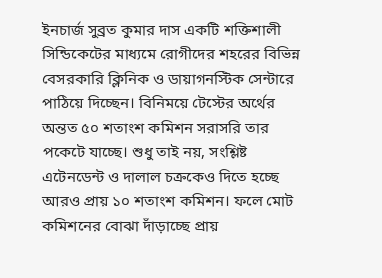ইনচার্জ সুব্রত কুমার দাস একটি শক্তিশালী সিন্ডিকেটের মাধ্যমে রোগীদের শহরের বিভিন্ন বেসরকারি ক্লিনিক ও ডায়াগনস্টিক সেন্টারে পাঠিয়ে দিচ্ছেন। বিনিময়ে টেস্টের অর্থের অন্তত ৫০ শতাংশ কমিশন সরাসরি তার পকেটে যাচ্ছে। শুধু তাই নয়, সংশ্লিষ্ট এটেনডেন্ট ও দালাল চক্রকেও দিতে হচ্ছে আরও প্রায় ১০ শতাংশ কমিশন। ফলে মোট কমিশনের বোঝা দাঁড়াচ্ছে প্রায়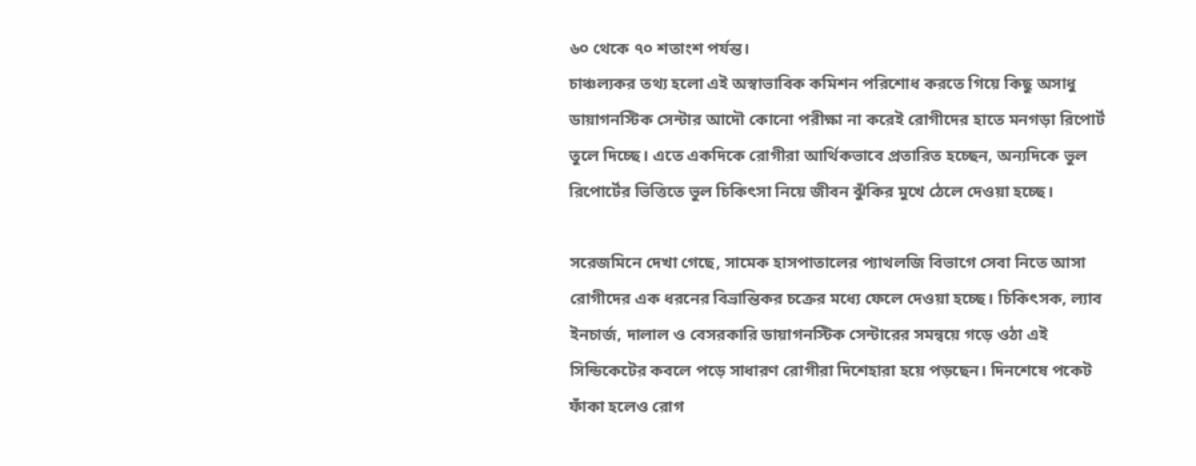৬০ থেকে ৭০ শতাংশ পর্যন্ত।
চাঞ্চল্যকর তথ্য হলো এই অস্বাভাবিক কমিশন পরিশোধ করতে গিয়ে কিছু অসাধু ডায়াগনস্টিক সেন্টার আদৌ কোনো পরীক্ষা না করেই রোগীদের হাতে মনগড়া রিপোর্ট তুলে দিচ্ছে। এতে একদিকে রোগীরা আর্থিকভাবে প্রতারিত হচ্ছেন, অন্যদিকে ভুল রিপোর্টের ভিত্তিতে ভুল চিকিৎসা নিয়ে জীবন ঝুঁকির মুখে ঠেলে দেওয়া হচ্ছে।

সরেজমিনে দেখা গেছে, সামেক হাসপাতালের প্যাথলজি বিভাগে সেবা নিতে আসা রোগীদের এক ধরনের বিভ্রান্তিকর চক্রের মধ্যে ফেলে দেওয়া হচ্ছে। চিকিৎসক, ল্যাব ইনচার্জ, দালাল ও বেসরকারি ডায়াগনস্টিক সেন্টারের সমন্বয়ে গড়ে ওঠা এই সিন্ডিকেটের কবলে পড়ে সাধারণ রোগীরা দিশেহারা হয়ে পড়ছেন। দিনশেষে পকেট ফাঁকা হলেও রোগ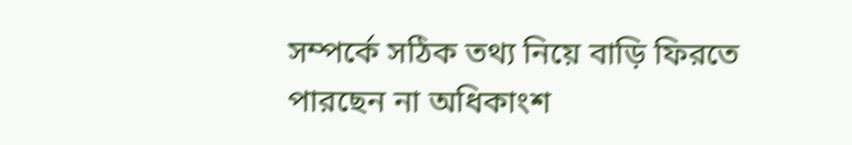সম্পর্কে সঠিক তথ্য নিয়ে বাড়ি ফিরতে পারছেন না অধিকাংশ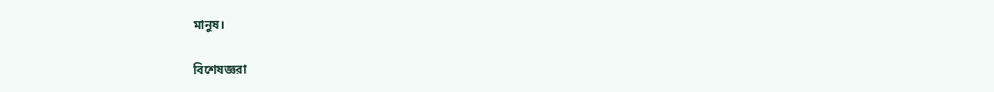মানুষ।

বিশেষজ্ঞরা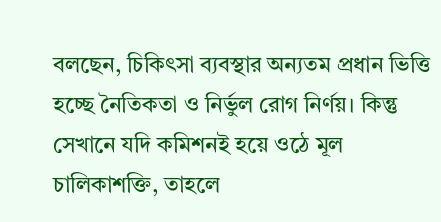বলছেন, চিকিৎসা ব্যবস্থার অন্যতম প্রধান ভিত্তি হচ্ছে নৈতিকতা ও নির্ভুল রোগ নির্ণয়। কিন্তু সেখানে যদি কমিশনই হয়ে ওঠে মূল চালিকাশক্তি, তাহলে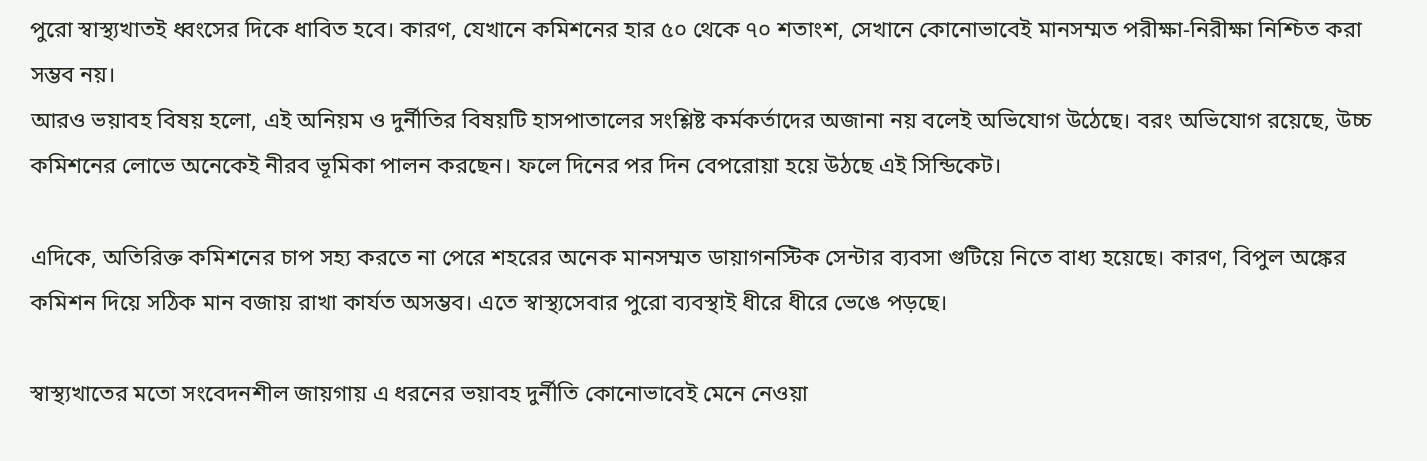পুরো স্বাস্থ্যখাতই ধ্বংসের দিকে ধাবিত হবে। কারণ, যেখানে কমিশনের হার ৫০ থেকে ৭০ শতাংশ, সেখানে কোনোভাবেই মানসম্মত পরীক্ষা-নিরীক্ষা নিশ্চিত করা সম্ভব নয়।
আরও ভয়াবহ বিষয় হলো, এই অনিয়ম ও দুর্নীতির বিষয়টি হাসপাতালের সংশ্লিষ্ট কর্মকর্তাদের অজানা নয় বলেই অভিযোগ উঠেছে। বরং অভিযোগ রয়েছে, উচ্চ কমিশনের লোভে অনেকেই নীরব ভূমিকা পালন করছেন। ফলে দিনের পর দিন বেপরোয়া হয়ে উঠছে এই সিন্ডিকেট।

এদিকে, অতিরিক্ত কমিশনের চাপ সহ্য করতে না পেরে শহরের অনেক মানসম্মত ডায়াগনস্টিক সেন্টার ব্যবসা গুটিয়ে নিতে বাধ্য হয়েছে। কারণ, বিপুল অঙ্কের কমিশন দিয়ে সঠিক মান বজায় রাখা কার্যত অসম্ভব। এতে স্বাস্থ্যসেবার পুরো ব্যবস্থাই ধীরে ধীরে ভেঙে পড়ছে।

স্বাস্থ্যখাতের মতো সংবেদনশীল জায়গায় এ ধরনের ভয়াবহ দুর্নীতি কোনোভাবেই মেনে নেওয়া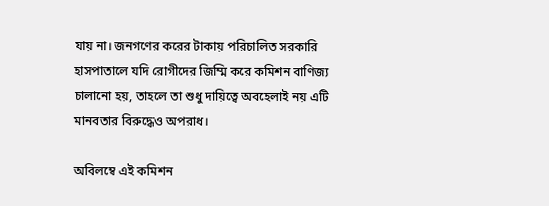যায় না। জনগণের করের টাকায় পরিচালিত সরকারি হাসপাতালে যদি রোগীদের জিম্মি করে কমিশন বাণিজ্য চালানো হয়, তাহলে তা শুধু দায়িত্বে অবহেলাই নয় এটি মানবতার বিরুদ্ধেও অপরাধ।

অবিলম্বে এই কমিশন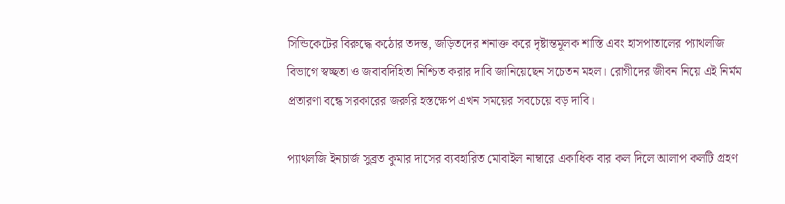সিন্ডিকেটের বিরুদ্ধে কঠোর তদন্ত, জড়িতদের শনাক্ত করে দৃষ্টান্তমূলক শাস্তি এবং হাসপাতালের প্যাথলজি বিভাগে স্বচ্ছতা ও জবাবদিহিতা নিশ্চিত করার দাবি জানিয়েছেন সচেতন মহল। রোগীদের জীবন নিয়ে এই নির্মম প্রতারণা বন্ধে সরকারের জরুরি হস্তক্ষেপ এখন সময়ের সবচেয়ে বড় দাবি।

প্যাথলজি ইনচার্জ সুব্রত কুমার দাসের ব্যবহারিত মোবাইল নাম্বারে একাধিক বার কল দিলে আলাপ কলটি গ্রহণ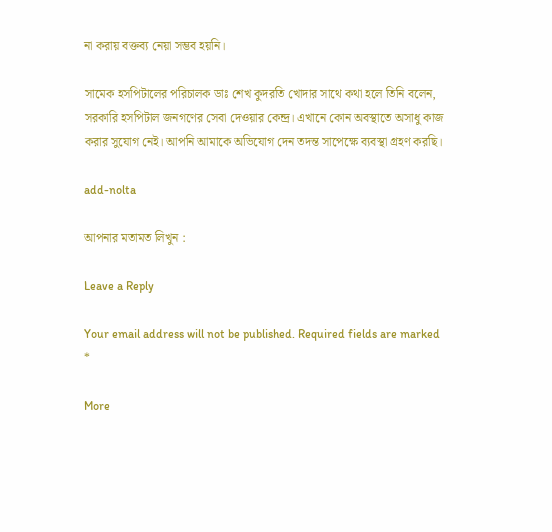না করায় বক্তব্য নেয়া সম্ভব হয়নি।

সামেক হসপিটালের পরিচালক ডাঃ শেখ কুদরতি খোদার সাথে কথা হলে তিনি বলেন, সরকারি হসপিটাল জনগণের সেবা দেওয়ার কেন্দ্র। এখানে কোন অবস্থাতে অসাধু কাজ করার সুযোগ নেই। আপনি আমাকে অভিযোগ দেন তদন্ত সাপেক্ষে ব্যবস্থা গ্রহণ করছি।

add-nolta

আপনার মতামত লিখুন :

Leave a Reply

Your email address will not be published. Required fields are marked *

More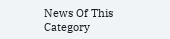News Of This Category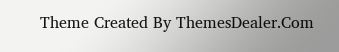Theme Created By ThemesDealer.Com